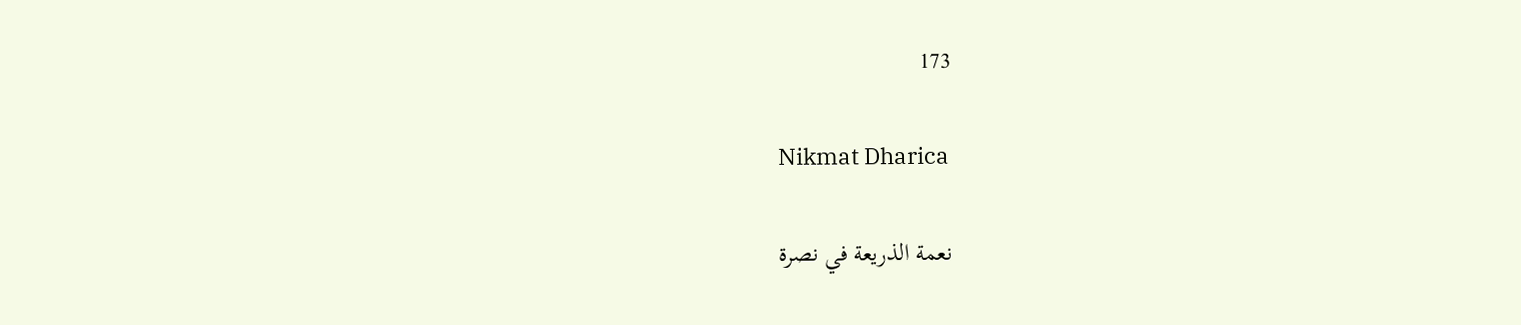173

Nikmat Dharica

نعمة الذريعة في نصرة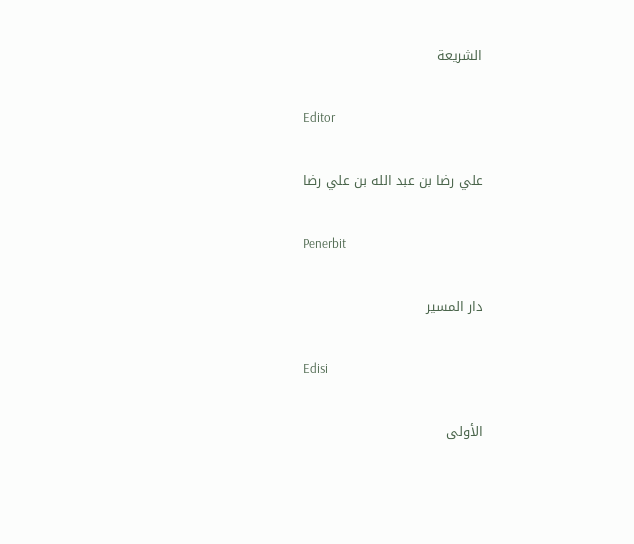الشريعة

Editor

علي رضا بن عبد الله بن علي رضا

Penerbit

دار المسير

Edisi

الأولى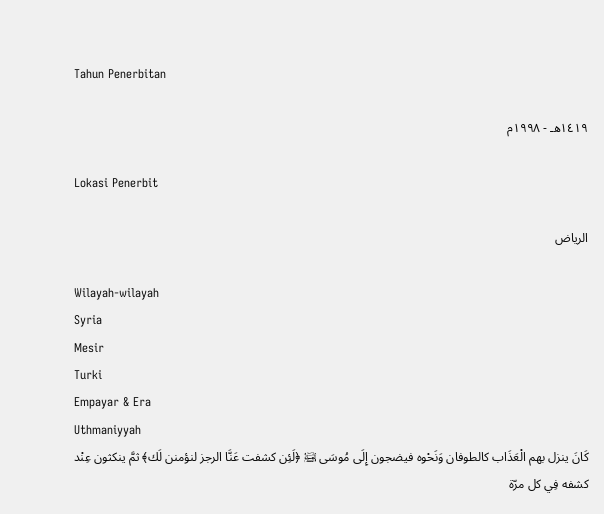Tahun Penerbitan

١٤١٩هـ - ١٩٩٨م

Lokasi Penerbit

الرياض

Wilayah-wilayah
Syria
Mesir
Turki
Empayar & Era
Uthmaniyyah
كَانَ ينزل بهم الْعَذَاب كالطوفان وَنَحْوه فيضجون إِلَى مُوسَى ﵊ ﴿لَئِن كشفت عَنَّا الرجز لنؤمنن لَك﴾ ثمَّ ينكثون عِنْد كشفه فِي كل مرّة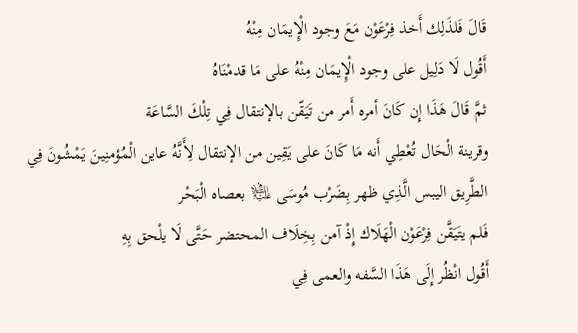قَالَ فَلذَلِك أَخذ فِرْعَوْن مَعَ وجود الْإِيمَان مِنْهُ
أَقُول لَا دَلِيل على وجود الْإِيمَان مِنْهُ على مَا قدمْنَاهُ
ثمَّ قَالَ هَذَا إِن كَانَ أمره أَمر من تَيَقّن بالإنتقال فِي تِلْكَ السَّاعَة
وقرينة الْحَال تُعْطِي أَنه مَا كَانَ على يَقِين من الإنتقال لِأَنَّهُ عاين الْمُؤمنِينَ يَمْشُونَ فِي الطَّرِيق اليبس الَّذِي ظهر بِضَرْب مُوسَى ﵇ بعصاه الْبَحْر
فَلم يتَيَقَّن فِرْعَوْن الْهَلَاك إِذْ آمن بِخِلَاف المحتضر حَتَّى لَا يلْحق بِهِ
أَقُول انْظُر إِلَى هَذَا السَّفه والعمى فِي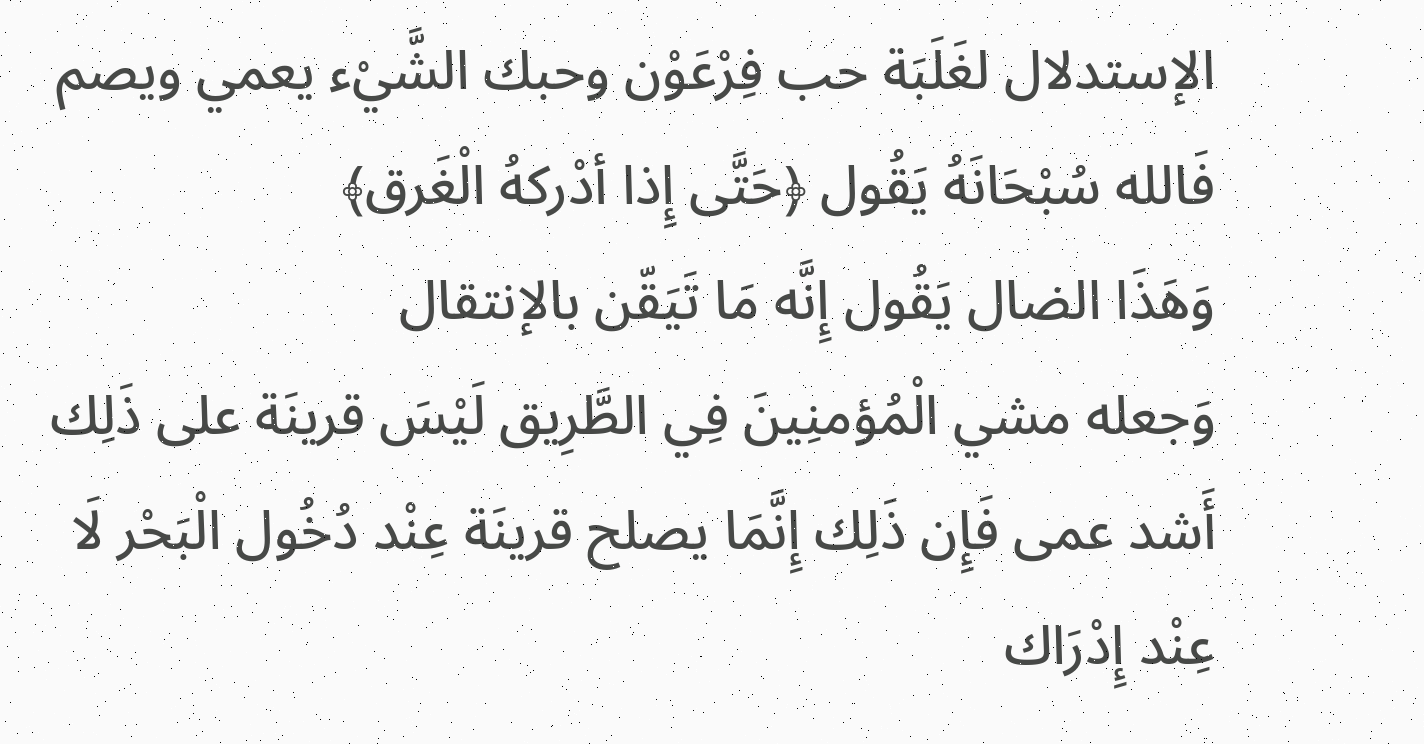الإستدلال لغَلَبَة حب فِرْعَوْن وحبك الشَّيْء يعمي ويصم
فَالله سُبْحَانَهُ يَقُول ﴿حَتَّى إِذا أدْركهُ الْغَرق﴾
وَهَذَا الضال يَقُول إِنَّه مَا تَيَقّن بالإنتقال
وَجعله مشي الْمُؤمنِينَ فِي الطَّرِيق لَيْسَ قرينَة على ذَلِك أَشد عمى فَإِن ذَلِك إِنَّمَا يصلح قرينَة عِنْد دُخُول الْبَحْر لَا عِنْد إِدْرَاك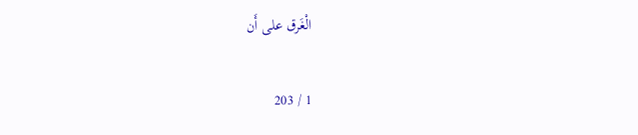الْغَرق على أَن

1 / 203